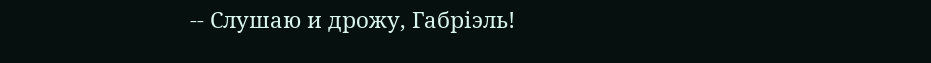-- Слушаю и дрожу, Габріэль!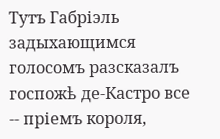Тутъ Габріэль задыхающимся голосомъ разсказалъ госпожѣ де-Кастро все -- пріемъ короля,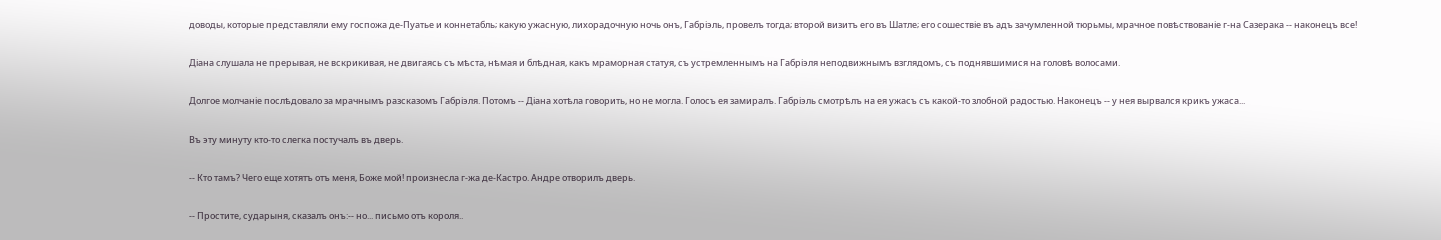доводы, которые представляли ему госпожа де-Пуатье и коннетабль; какую ужасную, лихорадочную ночь онъ, Габріэль, провелъ тогда; второй визитъ его въ Шатле; его сошествіе въ адъ зачумленной тюрьмы, мрачное повѣствованіе г-на Сазерака -- наконецъ все!

Діана слушала не прерывая, не вскрикивая, не двигаясь съ мѣста, нѣмая и блѣдная, какъ мраморная статуя, съ устремленнымъ на Габріэля неподвижнымъ взглядомъ, съ поднявшимися на головѣ волосами.

Долгое молчаніе послѣдовало за мрачнымъ разсказомъ Габріэля. Потомъ -- Діана хотѣла говорить, но не могла. Голосъ ея замиралъ. Габріэль смотрѣлъ на ея ужасъ съ какой-то злобной радостью. Наконецъ -- у нея вырвался крикъ ужаса...

Въ эту минуту кто-то слегка постучалъ въ дверь.

-- Кто тамъ? Чего еще хотятъ отъ меня, Боже мой! произнесла г-жа де-Кастро. Андре отворилъ дверь.

-- Простите, сударыня, сказалъ онъ:-- но... письмо отъ короля..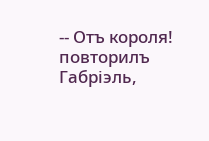-- Отъ короля! повторилъ Габріэль,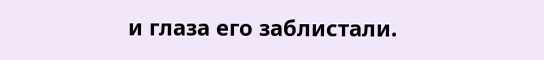и глаза его заблистали.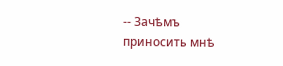-- Зачѣмъ приносить мнѣ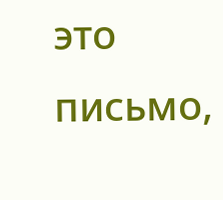это письмо,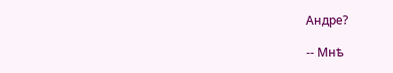Андре?

-- Мнѣ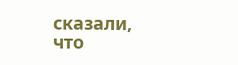сказали, что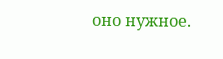оно нужное.